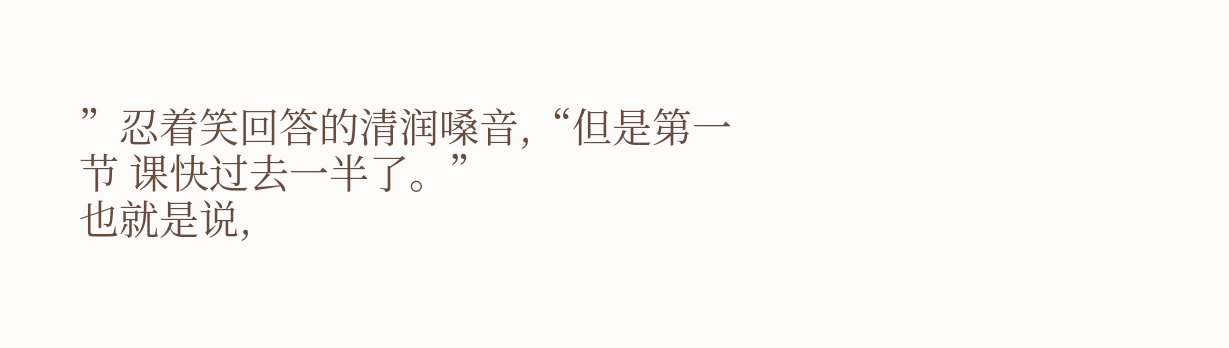”忍着笑回答的清润嗓音,“但是第一节 课快过去一半了。”
也就是说,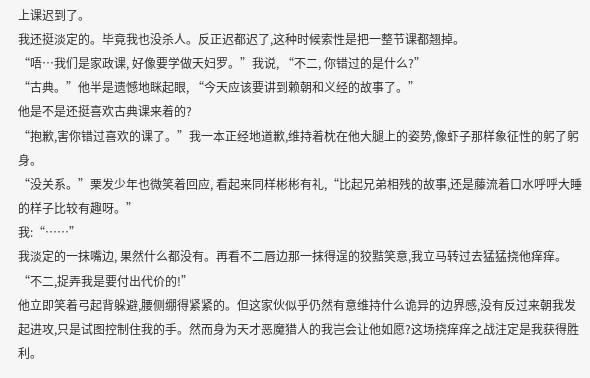上课迟到了。
我还挺淡定的。毕竟我也没杀人。反正迟都迟了,这种时候索性是把一整节课都翘掉。
“唔…我们是家政课, 好像要学做天妇罗。”我说, “不二, 你错过的是什么?”
“古典。”他半是遗憾地眯起眼, “今天应该要讲到赖朝和义经的故事了。”
他是不是还挺喜欢古典课来着的?
“抱歉,害你错过喜欢的课了。”我一本正经地道歉,维持着枕在他大腿上的姿势,像虾子那样象征性的躬了躬身。
“没关系。”栗发少年也微笑着回应, 看起来同样彬彬有礼,“比起兄弟相残的故事,还是藤流着口水呼呼大睡的样子比较有趣呀。”
我:“……”
我淡定的一抹嘴边, 果然什么都没有。再看不二唇边那一抹得逞的狡黠笑意,我立马转过去猛猛挠他痒痒。
“不二,捉弄我是要付出代价的!”
他立即笑着弓起背躲避,腰侧绷得紧紧的。但这家伙似乎仍然有意维持什么诡异的边界感,没有反过来朝我发起进攻,只是试图控制住我的手。然而身为天才恶魔猎人的我岂会让他如愿?这场挠痒痒之战注定是我获得胜利。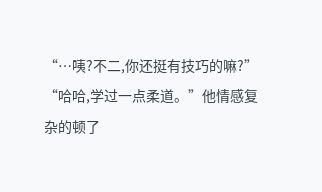“…咦?不二,你还挺有技巧的嘛?”
“哈哈,学过一点柔道。”他情感复杂的顿了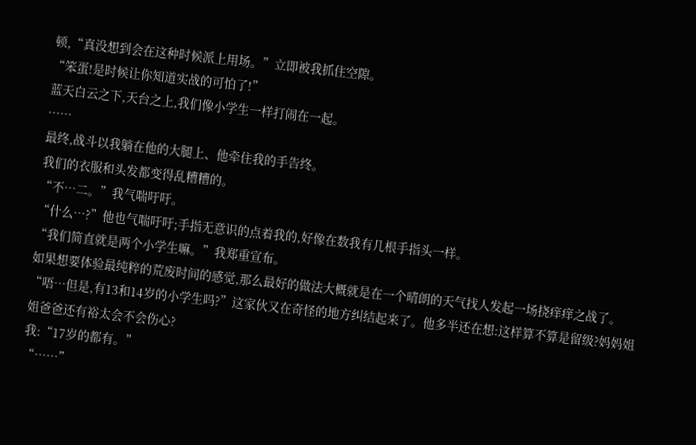顿,“真没想到会在这种时候派上用场。”立即被我抓住空隙。
“笨蛋!是时候让你知道实战的可怕了!”
蓝天白云之下,天台之上,我们像小学生一样打闹在一起。
……
最终,战斗以我躺在他的大腿上、他牵住我的手告终。
我们的衣服和头发都变得乱糟糟的。
“不…二。”我气喘吁吁。
“什么…?”他也气喘吁吁;手指无意识的点着我的,好像在数我有几根手指头一样。
“我们简直就是两个小学生嘛。”我郑重宣布。
如果想要体验最纯粹的荒废时间的感觉,那么最好的做法大概就是在一个晴朗的天气找人发起一场挠痒痒之战了。
“唔…但是,有13和14岁的小学生吗?”这家伙又在奇怪的地方纠结起来了。他多半还在想:这样算不算是留级?妈妈姐姐爸爸还有裕太会不会伤心?
我:“17岁的都有。”
“……”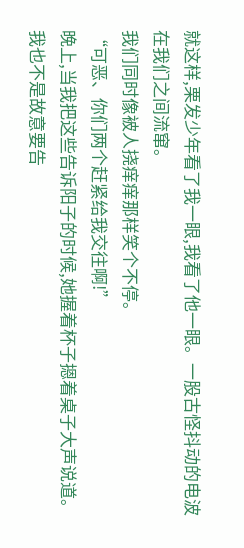就这样,栗发少年看了我一眼,我看了他一眼。一股古怪抖动的电波在我们之间流窜。
我们同时像被人挠痒痒那样笑个不停。
“可恶、你们两个赶紧给我交往啊!”
晚上,当我把这些告诉阳子的时候,她握着杯子摁着桌子大声说道。
我也不是故意要告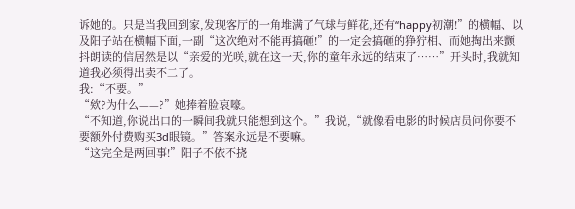诉她的。只是当我回到家,发现客厅的一角堆满了气球与鲜花,还有“happy初潮!”的横幅、以及阳子站在横幅下面,一副“这次绝对不能再搞砸!”的一定会搞砸的狰狞相、而她掏出来颤抖朗读的信居然是以“亲爱的光咲,就在这一天,你的童年永远的结束了……”开头时,我就知道我必须得出卖不二了。
我:“不要。”
“欸?为什么——?”她捧着脸哀嚎。
“不知道,你说出口的一瞬间我就只能想到这个。”我说,“就像看电影的时候店员问你要不要额外付费购买3d眼镜。”答案永远是不要嘛。
“这完全是两回事!”阳子不依不挠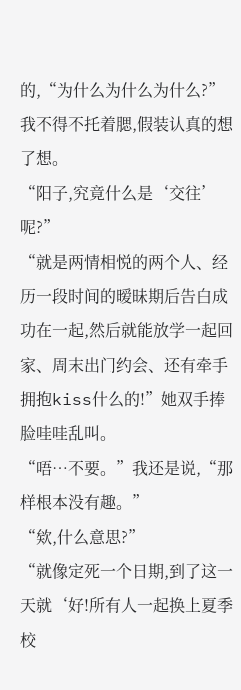的,“为什么为什么为什么?”
我不得不托着腮,假装认真的想了想。
“阳子,究竟什么是‘交往’呢?”
“就是两情相悦的两个人、经历一段时间的暧昧期后告白成功在一起,然后就能放学一起回家、周末出门约会、还有牵手拥抱kiss什么的!”她双手捧脸哇哇乱叫。
“唔…不要。”我还是说,“那样根本没有趣。”
“欸,什么意思?”
“就像定死一个日期,到了这一天就‘好!所有人一起换上夏季校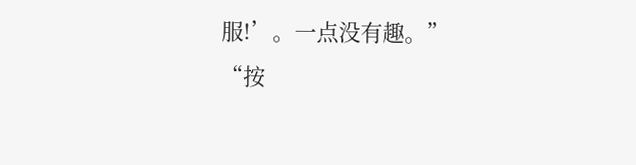服!’。一点没有趣。”
“按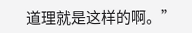道理就是这样的啊。”